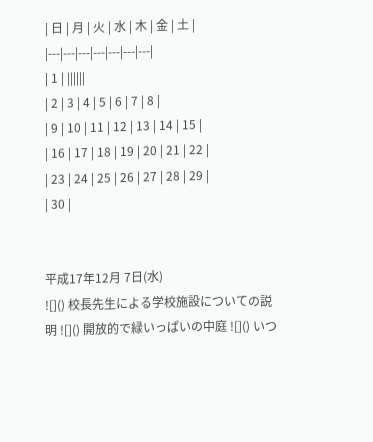| 日 | 月 | 火 | 水 | 木 | 金 | 土 |
|---|---|---|---|---|---|---|
| 1 | ||||||
| 2 | 3 | 4 | 5 | 6 | 7 | 8 |
| 9 | 10 | 11 | 12 | 13 | 14 | 15 |
| 16 | 17 | 18 | 19 | 20 | 21 | 22 |
| 23 | 24 | 25 | 26 | 27 | 28 | 29 |
| 30 |


平成17年12月 7日(水)
![]() 校長先生による学校施設についての説明 ![]() 開放的で緑いっぱいの中庭 ![]() いつ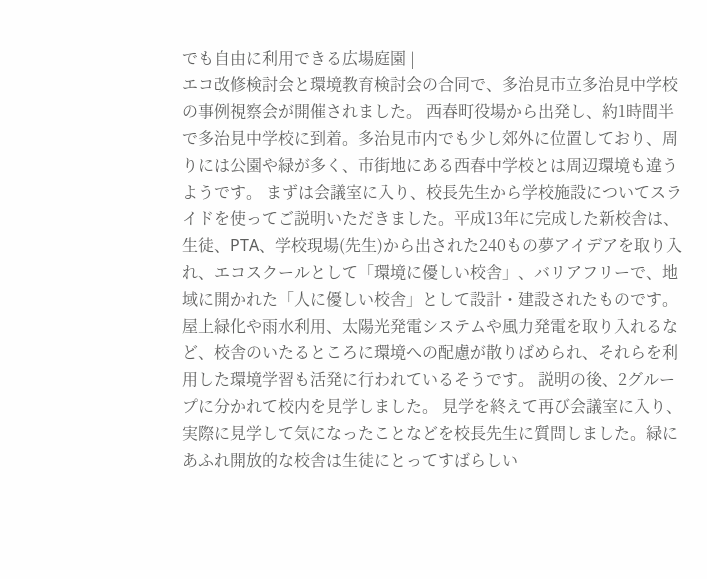でも自由に利用できる広場庭園 |
エコ改修検討会と環境教育検討会の合同で、多治見市立多治見中学校の事例視察会が開催されました。 西春町役場から出発し、約1時間半で多治見中学校に到着。多治見市内でも少し郊外に位置しており、周りには公園や緑が多く、市街地にある西春中学校とは周辺環境も違うようです。 まずは会議室に入り、校長先生から学校施設についてスライドを使ってご説明いただきました。平成13年に完成した新校舎は、生徒、PTA、学校現場(先生)から出された240もの夢アイデアを取り入れ、エコスクールとして「環境に優しい校舎」、バリアフリーで、地域に開かれた「人に優しい校舎」として設計・建設されたものです。屋上緑化や雨水利用、太陽光発電システムや風力発電を取り入れるなど、校舎のいたるところに環境への配慮が散りばめられ、それらを利用した環境学習も活発に行われているそうです。 説明の後、2グループに分かれて校内を見学しました。 見学を終えて再び会議室に入り、実際に見学して気になったことなどを校長先生に質問しました。緑にあふれ開放的な校舎は生徒にとってすばらしい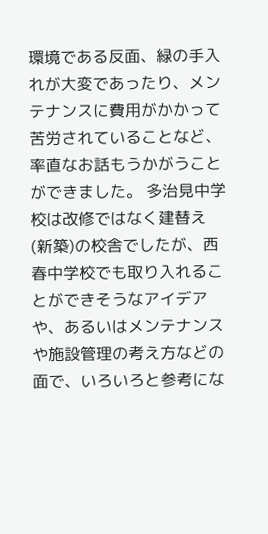環境である反面、緑の手入れが大変であったり、メンテナンスに費用がかかって苦労されていることなど、率直なお話もうかがうことができました。 多治見中学校は改修ではなく建替え(新築)の校舎でしたが、西春中学校でも取り入れることができそうなアイデアや、あるいはメンテナンスや施設管理の考え方などの面で、いろいろと参考にな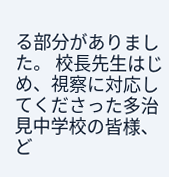る部分がありました。 校長先生はじめ、視察に対応してくださった多治見中学校の皆様、ど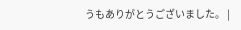うもありがとうございました。 |